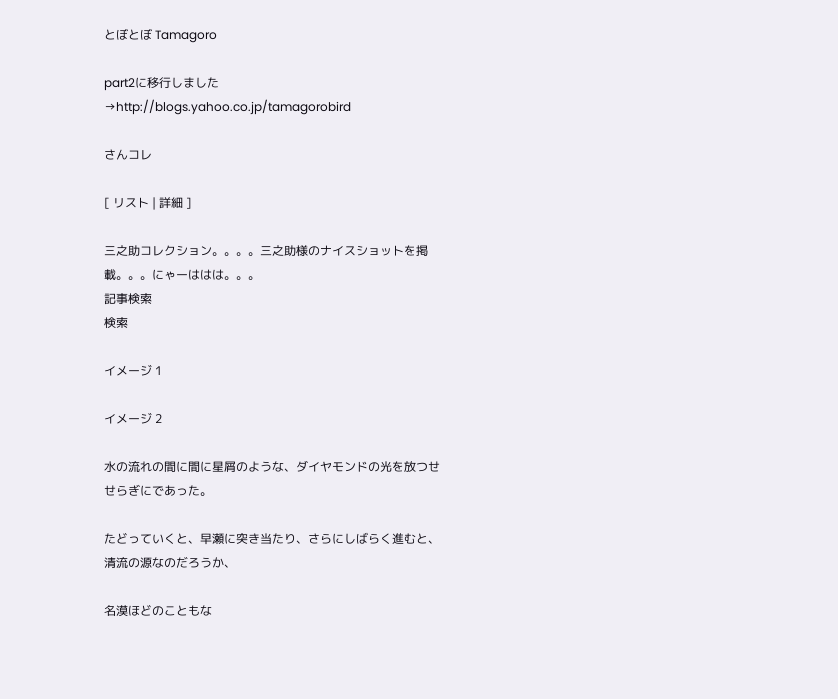とぼとぼ Tamagoro

part2に移行しました→http://blogs.yahoo.co.jp/tamagorobird

さんコレ

[ リスト | 詳細 ]

三之助コレクション。。。。三之助様のナイスショットを掲載。。。にゃーははは。。。
記事検索
検索

イメージ 1

イメージ 2

水の流れの間に間に星屑のような、ダイヤモンドの光を放つせせらぎにであった。

たどっていくと、早瀬に突き当たり、さらにしばらく進むと、清流の源なのだろうか、

名漠ほどのこともな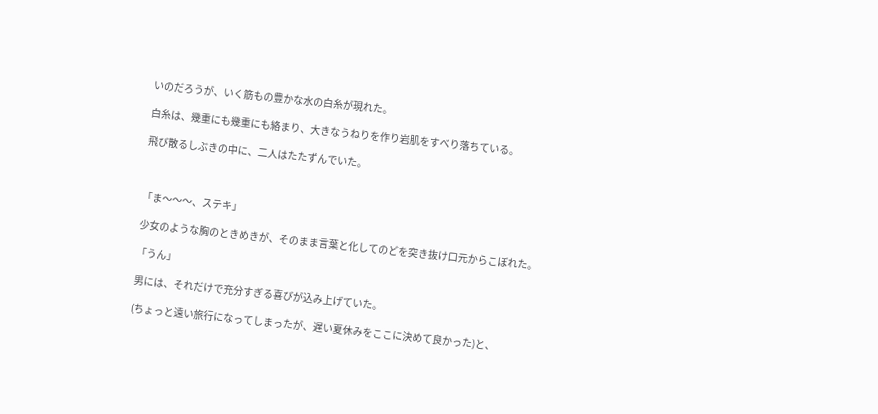いのだろうが、いく筋もの豊かな水の白糸が現れた。

白糸は、幾重にも幾重にも絡まり、大きなうねりを作り岩肌をすべり落ちている。

飛び散るしぶきの中に、二人はたたずんでいた。



「ま〜〜〜、ステキ」

少女のような胸のときめきが、そのまま言葉と化してのどを突き抜け口元からこぼれた。

「うん」

男には、それだけで充分すぎる喜びが込み上げていた。

(ちょっと遠い旅行になってしまったが、遅い夏休みをここに決めて良かった)と、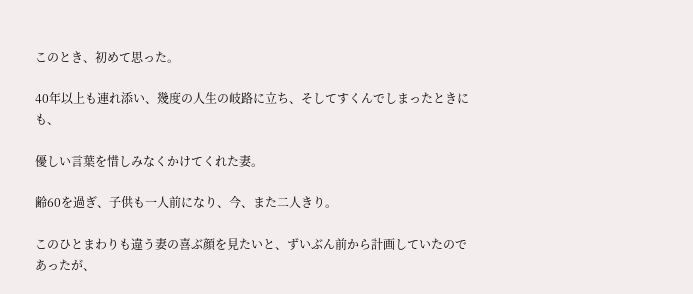このとき、初めて思った。

40年以上も連れ添い、幾度の人生の岐路に立ち、そしてすくんでしまったときにも、

優しい言葉を惜しみなくかけてくれた妻。

齢60を過ぎ、子供も一人前になり、今、また二人きり。

このひとまわりも違う妻の喜ぶ顔を見たいと、ずいぶん前から計画していたのであったが、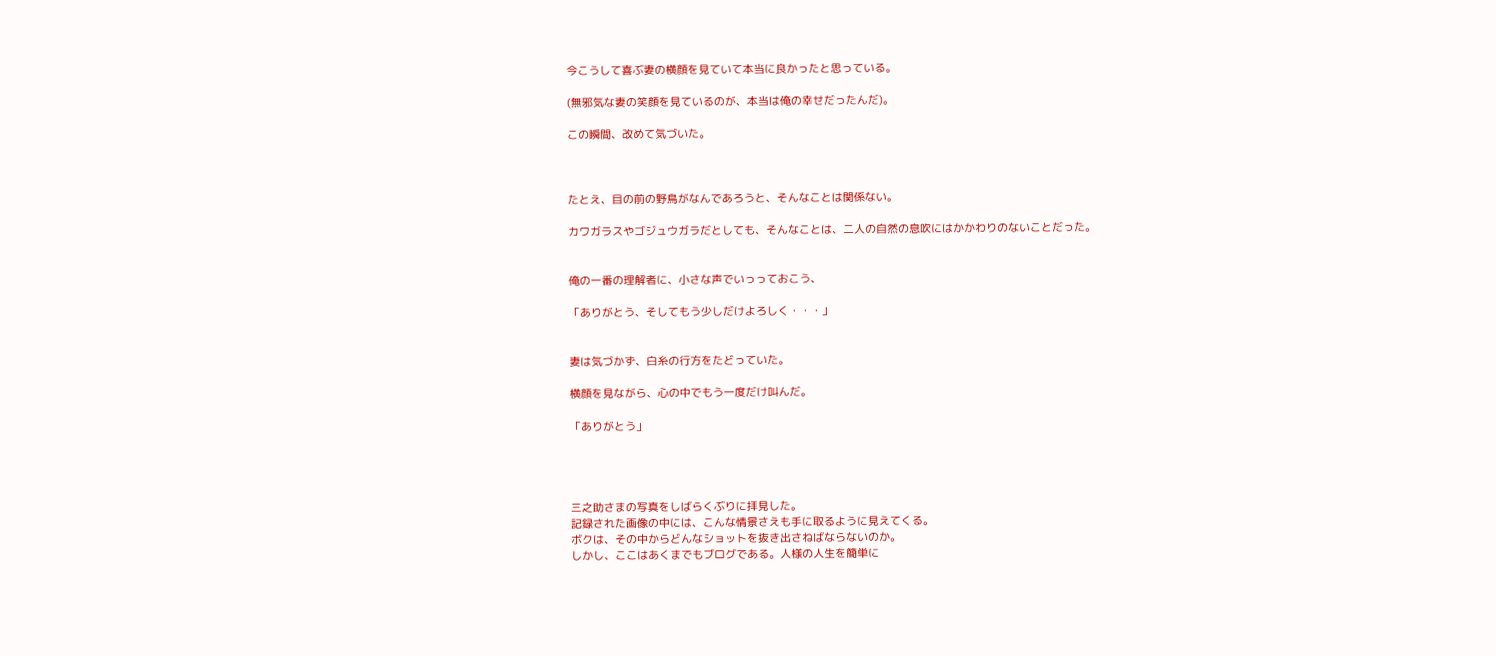今こうして喜ぶ妻の横顔を見ていて本当に良かったと思っている。

(無邪気な妻の笑顔を見ているのが、本当は俺の幸せだったんだ)。

この瞬間、改めて気づいた。



たとえ、目の前の野鳥がなんであろうと、そんなことは関係ない。

カワガラスやゴジュウガラだとしても、そんなことは、二人の自然の息吹にはかかわりのないことだった。


俺の一番の理解者に、小さな声でいっっておこう、

「ありがとう、そしてもう少しだけよろしく・・・」


妻は気づかず、白糸の行方をたどっていた。

横顔を見ながら、心の中でもう一度だけ叫んだ。

「ありがとう」




三之助さまの写真をしばらくぶりに拝見した。
記録された画像の中には、こんな情景さえも手に取るように見えてくる。
ボクは、その中からどんなショットを抜き出さねばならないのか。
しかし、ここはあくまでもブログである。人様の人生を簡単に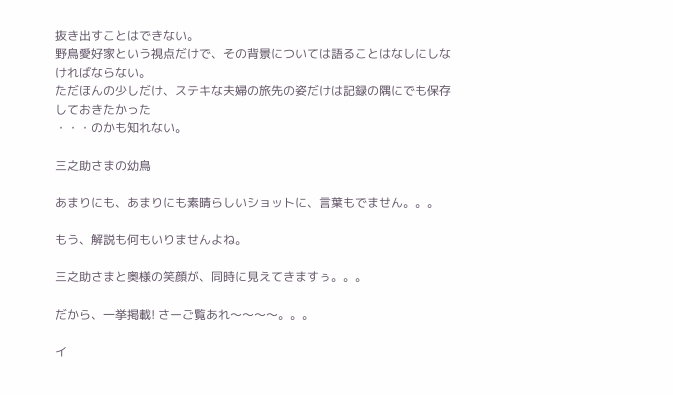抜き出すことはできない。
野鳥愛好家という視点だけで、その背景については語ることはなしにしなければならない。
ただほんの少しだけ、ステキな夫婦の旅先の姿だけは記録の隅にでも保存しておきたかった
・・・のかも知れない。

三之助さまの幼鳥

あまりにも、あまりにも素晴らしいショットに、言葉もでません。。。

もう、解説も何もいりませんよね。

三之助さまと奥様の笑顔が、同時に見えてきますぅ。。。

だから、一挙掲載! さーご覧あれ〜〜〜〜。。。

イ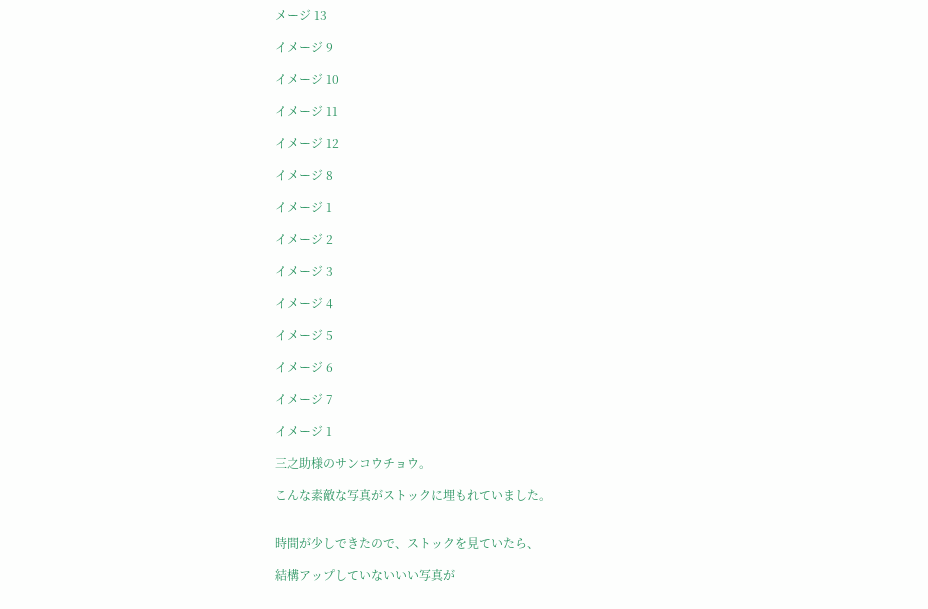メージ 13

イメージ 9

イメージ 10

イメージ 11

イメージ 12

イメージ 8

イメージ 1

イメージ 2

イメージ 3

イメージ 4

イメージ 5

イメージ 6

イメージ 7

イメージ 1

三之助様のサンコウチョウ。

こんな素敵な写真がストックに埋もれていました。


時間が少しできたので、ストックを見ていたら、

結構アップしていないいい写真が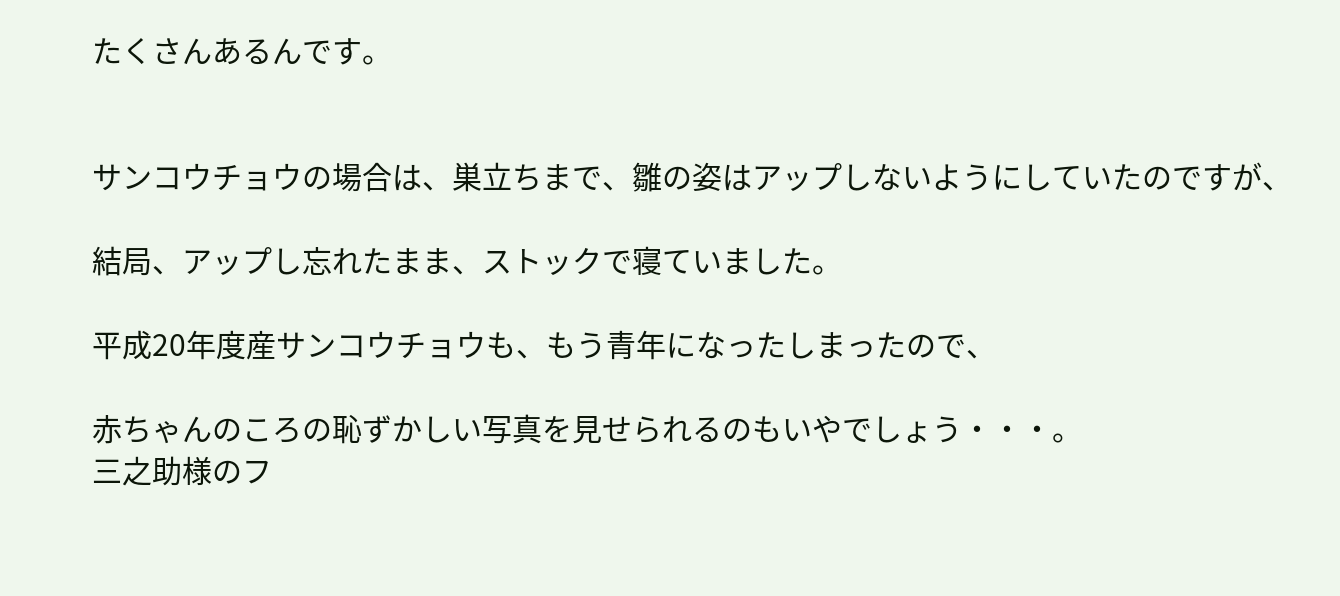たくさんあるんです。


サンコウチョウの場合は、巣立ちまで、雛の姿はアップしないようにしていたのですが、

結局、アップし忘れたまま、ストックで寝ていました。

平成20年度産サンコウチョウも、もう青年になったしまったので、

赤ちゃんのころの恥ずかしい写真を見せられるのもいやでしょう・・・。
三之助様のフ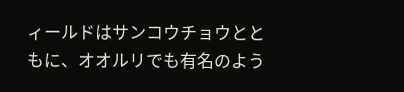ィールドはサンコウチョウとともに、オオルリでも有名のよう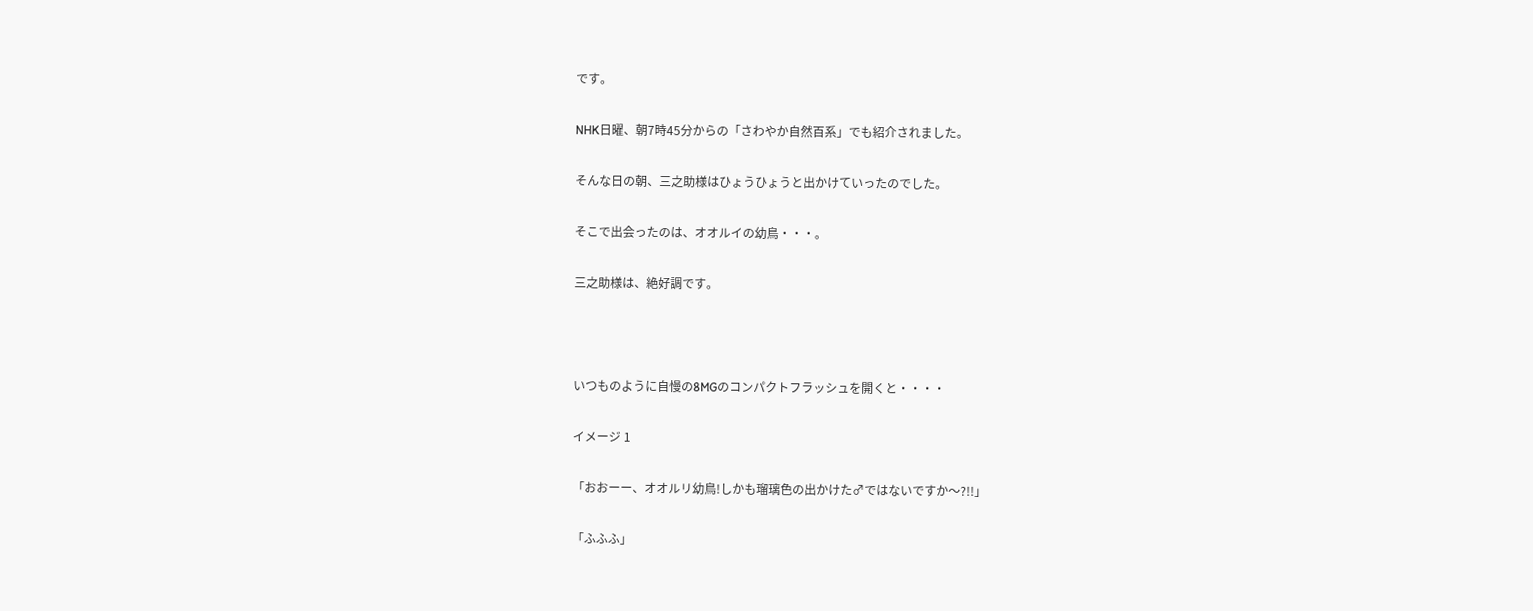です。

NHK日曜、朝7時45分からの「さわやか自然百系」でも紹介されました。

そんな日の朝、三之助様はひょうひょうと出かけていったのでした。

そこで出会ったのは、オオルイの幼鳥・・・。

三之助様は、絶好調です。



いつものように自慢の8MGのコンパクトフラッシュを開くと・・・・

イメージ 1

「おおーー、オオルリ幼鳥!しかも瑠璃色の出かけた♂ではないですか〜?!!」

「ふふふ」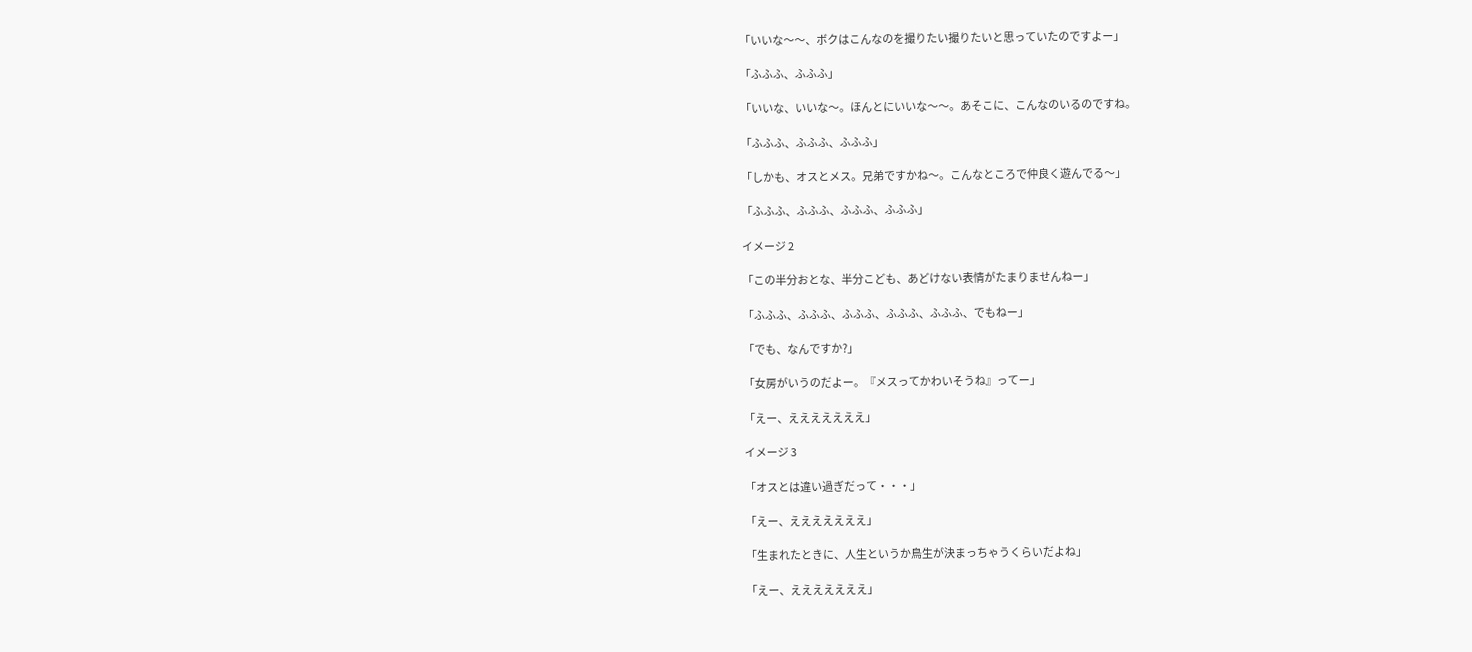「いいな〜〜、ボクはこんなのを撮りたい撮りたいと思っていたのですよー」

「ふふふ、ふふふ」

「いいな、いいな〜。ほんとにいいな〜〜。あそこに、こんなのいるのですね。

「ふふふ、ふふふ、ふふふ」

「しかも、オスとメス。兄弟ですかね〜。こんなところで仲良く遊んでる〜」

「ふふふ、ふふふ、ふふふ、ふふふ」

イメージ 2

「この半分おとな、半分こども、あどけない表情がたまりませんねー」

「ふふふ、ふふふ、ふふふ、ふふふ、ふふふ、でもねー」

「でも、なんですか?」

「女房がいうのだよー。『メスってかわいそうね』ってー」

「えー、えええええええ」

イメージ 3

「オスとは違い過ぎだって・・・」

「えー、えええええええ」

「生まれたときに、人生というか鳥生が決まっちゃうくらいだよね」

「えー、えええええええ」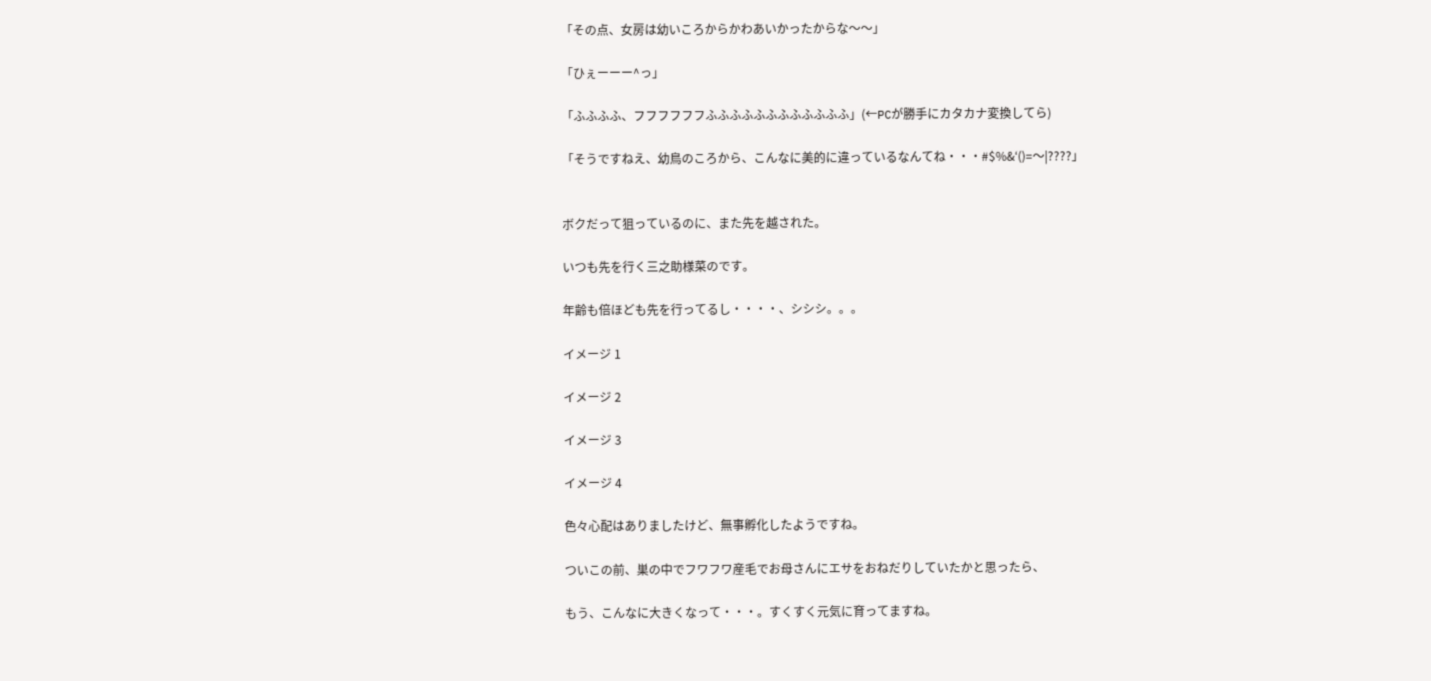「その点、女房は幼いころからかわあいかったからな〜〜」

「ひぇーーー^っ」

「ふふふふ、フフフフフフふふふふふふふふふふふふ」(←PCが勝手にカタカナ変換してら)

「そうですねえ、幼鳥のころから、こんなに美的に違っているなんてね・・・#$%&‘()=〜|????」


ボクだって狙っているのに、また先を越された。

いつも先を行く三之助様菜のです。

年齢も倍ほども先を行ってるし・・・・、シシシ。。。

イメージ 1

イメージ 2

イメージ 3

イメージ 4

色々心配はありましたけど、無事孵化したようですね。

ついこの前、巣の中でフワフワ産毛でお母さんにエサをおねだりしていたかと思ったら、

もう、こんなに大きくなって・・・。すくすく元気に育ってますね。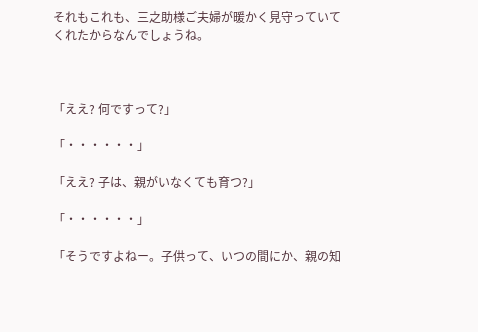それもこれも、三之助様ご夫婦が暖かく見守っていてくれたからなんでしょうね。



「ええ? 何ですって?」

「・・・・・・」

「ええ? 子は、親がいなくても育つ?」

「・・・・・・」

「そうですよねー。子供って、いつの間にか、親の知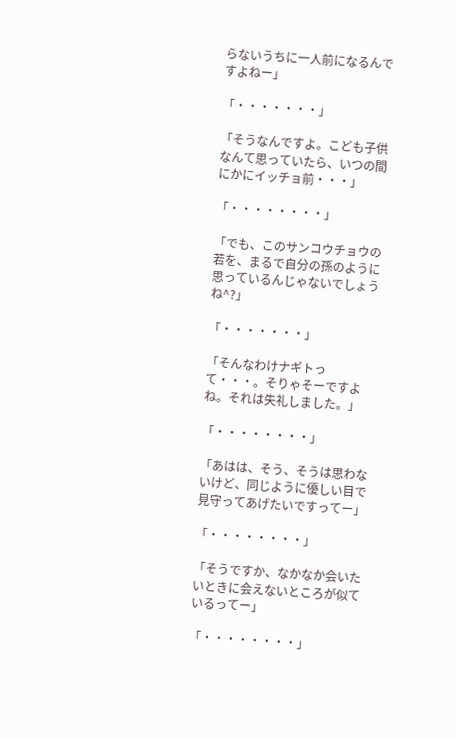らないうちに一人前になるんですよねー」

「・・・・・・・」

「そうなんですよ。こども子供なんて思っていたら、いつの間にかにイッチョ前・・・」

「・・・・・・・・」

「でも、このサンコウチョウの若を、まるで自分の孫のように思っているんじゃないでしょうね^?」

「・・・・・・・」

「そんなわけナギトって・・・。そりゃそーですよね。それは失礼しました。」

「・・・・・・・・」

「あはは、そう、そうは思わないけど、同じように優しい目で見守ってあげたいですってー」

「・・・・・・・・」

「そうですか、なかなか会いたいときに会えないところが似ているってー」

「・・・・・・・・」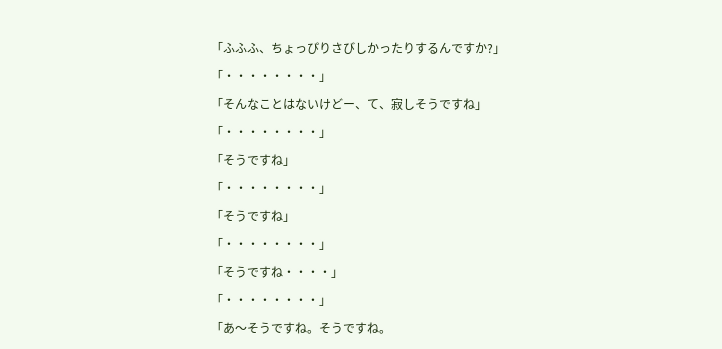「ふふふ、ちょっぴりさびしかったりするんですか?」

「・・・・・・・・」

「そんなことはないけどー、て、寂しそうですね」

「・・・・・・・・」

「そうですね」

「・・・・・・・・」

「そうですね」

「・・・・・・・・」

「そうですね・・・・」

「・・・・・・・・」

「あ〜そうですね。そうですね。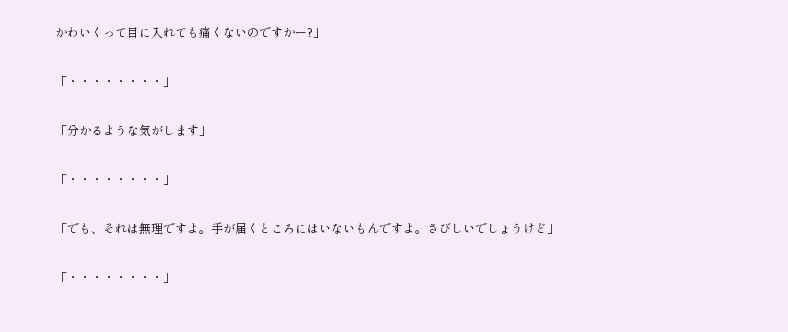かわいくって目に入れても痛くないのですかー?」

「・・・・・・・・」

「分かるような気がします」

「・・・・・・・・」

「でも、それは無理ですよ。手が届くところにはいないもんですよ。さびしいでしょうけど」

「・・・・・・・・」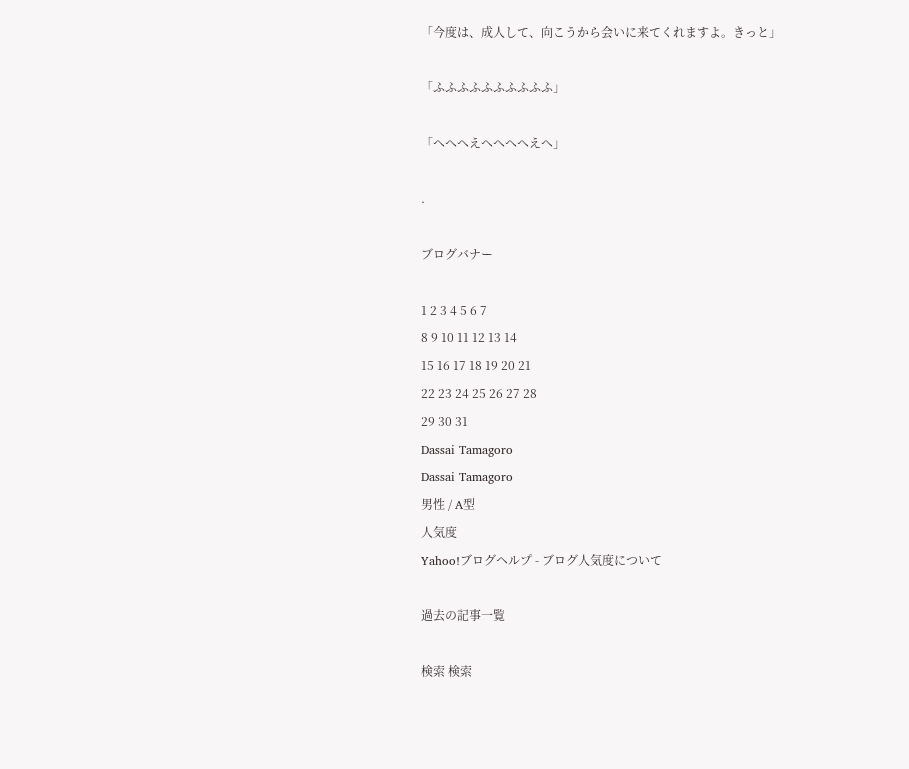「今度は、成人して、向こうから会いに来てくれますよ。きっと」

「ふふふふふふふふふふ」

「へへへえへへへへえへ」

.

ブログバナー

1 2 3 4 5 6 7
8 9 10 11 12 13 14
15 16 17 18 19 20 21
22 23 24 25 26 27 28
29 30 31
Dassai Tamagoro
Dassai Tamagoro
男性 / A型
人気度
Yahoo!ブログヘルプ - ブログ人気度について

過去の記事一覧

検索 検索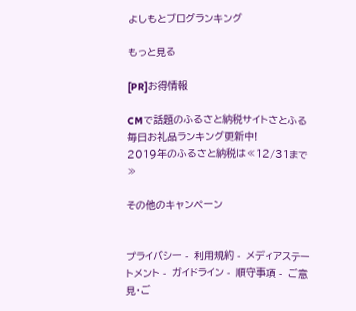よしもとブログランキング

もっと見る

[PR]お得情報

CMで話題のふるさと納税サイトさとふる
毎日お礼品ランキング更新中!
2019年のふるさと納税は≪12/31まで≫

その他のキャンペーン


プライバシー -  利用規約 -  メディアステートメント -  ガイドライン -  順守事項 -  ご意見・ご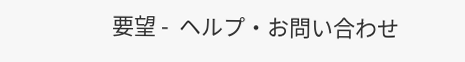要望 -  ヘルプ・お問い合わせ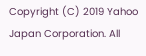Copyright (C) 2019 Yahoo Japan Corporation. All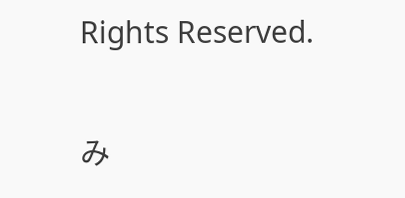Rights Reserved.

み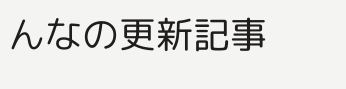んなの更新記事